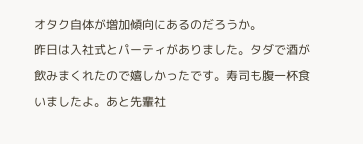オタク自体が増加傾向にあるのだろうか。
昨日は入社式とパーティがありました。タダで酒が飲みまくれたので嬉しかったです。寿司も腹一杯食いましたよ。あと先輩社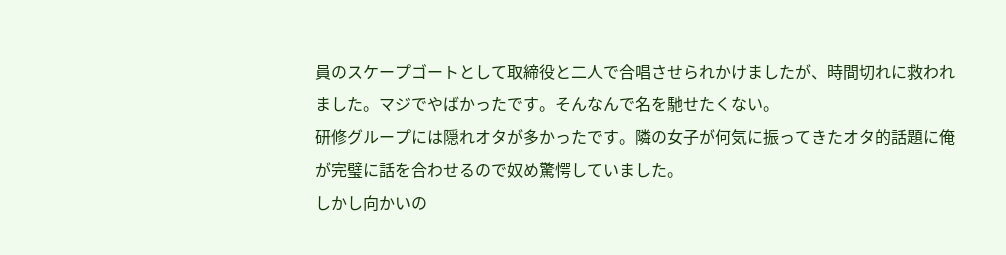員のスケープゴートとして取締役と二人で合唱させられかけましたが、時間切れに救われました。マジでやばかったです。そんなんで名を馳せたくない。
研修グループには隠れオタが多かったです。隣の女子が何気に振ってきたオタ的話題に俺が完璧に話を合わせるので奴め驚愕していました。
しかし向かいの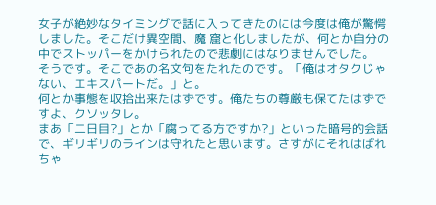女子が絶妙なタイミングで話に入ってきたのには今度は俺が驚愕しました。そこだけ異空間、魔 窟と化しましたが、何とか自分の中でストッパーをかけられたので悲劇にはなりませんでした。
そうです。そこであの名文句をたれたのです。「俺はオタクじゃない、エキスパートだ。」と。
何とか事態を収拾出来たはずです。俺たちの尊厳も保てたはずですよ、クソッタレ。
まあ「二日目?」とか「腐ってる方ですか?」といった暗号的会話で、ギリギリのラインは守れたと思います。さすがにそれはばれちゃ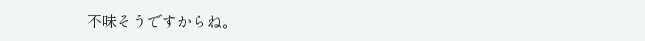不味そうですからね。